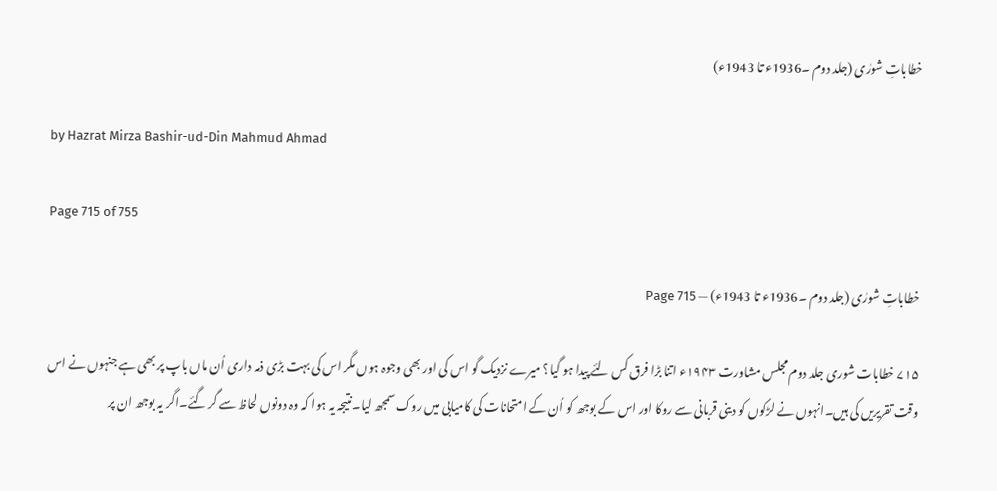خطاباتِ شورٰی (جلد دوم ۔1936ء تا 1943ء)

by Hazrat Mirza Bashir-ud-Din Mahmud Ahmad

Page 715 of 755

خطاباتِ شورٰی (جلد دوم ۔1936ء تا 1943ء) — Page 715

۷۱۵ خطابات شوری جلد دوم مجلس مشاورت ۱۹۴۳ء اتنا بڑا فرق کس لئے پیدا ہو گیا؟ میرے نزدیک گو اس کی اور بھی وجوہ ہوں مگر اس کی بہت بڑی ذمہ داری اُن ماں باپ پر بھی ہے جنہوں نے اس وقت تقریریں کی ہیں۔انہوں نے لڑکوں کو دینی قربانی سے روکا اور اس کے بوجھ کو اُن کے امتحانات کی کامیابی میں روک سمجھ لیا۔نتیجہ یہ ہوا کہ وہ دونوں لحاظ سے گر گئے۔اگر یہ بوجھ ان پر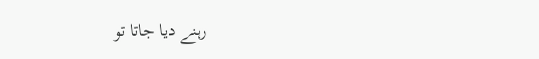رہنے دیا جاتا تو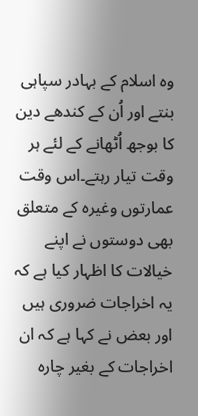وہ اسلام کے بہادر سپاہی بنتے اور اُن کے کندھے دین کا بوجھ اُٹھانے کے لئے ہر وقت تیار رہتے۔اس وقت عمارتوں وغیرہ کے متعلق بھی دوستوں نے اپنے خیالات کا اظہار کیا ہے کہ یہ اخراجات ضروری ہیں اور بعض نے کہا ہے کہ ان اخراجات کے بغیر چارہ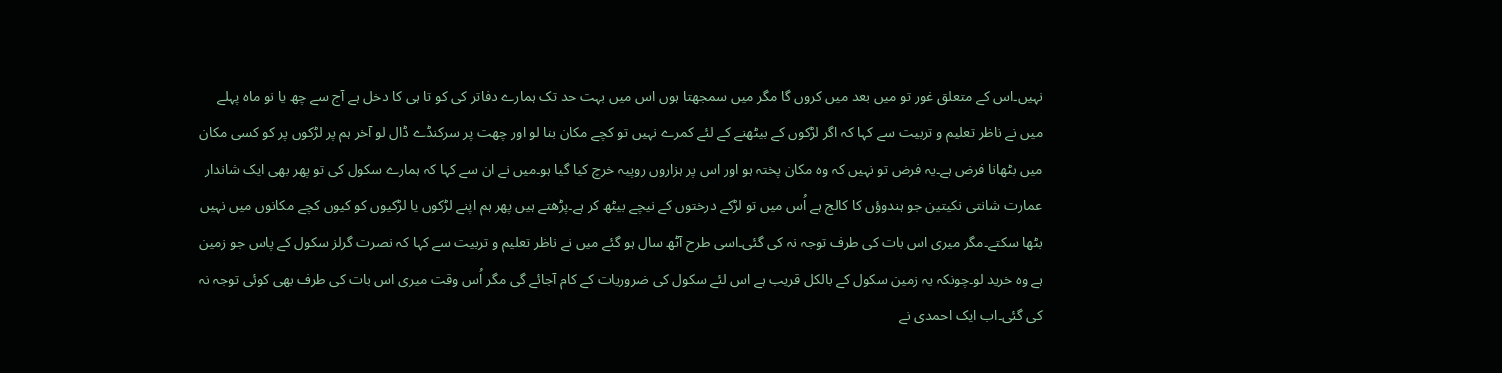نہیں۔اس کے متعلق غور تو میں بعد میں کروں گا مگر میں سمجھتا ہوں اس میں بہت حد تک ہمارے دفاتر کی کو تا ہی کا دخل ہے آج سے چھ یا نو ماہ پہلے میں نے ناظر تعلیم و تربیت سے کہا کہ اگر لڑکوں کے بیٹھنے کے لئے کمرے نہیں تو کچے مکان بنا لو اور چھت پر سرکنڈے ڈال لو آخر ہم پر لڑکوں پر کو کسی مکان میں بٹھانا فرض ہے۔یہ فرض تو نہیں کہ وہ مکان پختہ ہو اور اس پر ہزاروں روپیہ خرچ کیا گیا ہو۔میں نے ان سے کہا کہ ہمارے سکول کی تو پھر بھی ایک شاندار عمارت شانتی نکیتین جو ہندوؤں کا کالج ہے اُس میں تو لڑکے درختوں کے نیچے بیٹھ کر ہے۔پڑھتے ہیں پھر ہم اپنے لڑکوں یا لڑکیوں کو کیوں کچے مکانوں میں نہیں بٹھا سکتے۔مگر میری اس بات کی طرف توجہ نہ کی گئی۔اسی طرح آٹھ سال ہو گئے میں نے ناظر تعلیم و تربیت سے کہا کہ نصرت گرلز سکول کے پاس جو زمین ہے وہ خرید لو۔چونکہ یہ زمین سکول کے بالکل قریب ہے اس لئے سکول کی ضروریات کے کام آجائے گی مگر اُس وقت میری اس بات کی طرف بھی کوئی توجہ نہ کی گئی۔اب ایک احمدی نے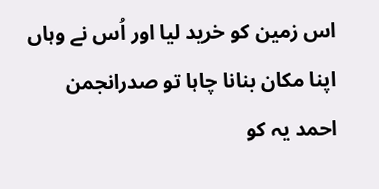اس زمین کو خرید لیا اور اُس نے وہاں اپنا مکان بنانا چاہا تو صدرانجمن احمد یہ کو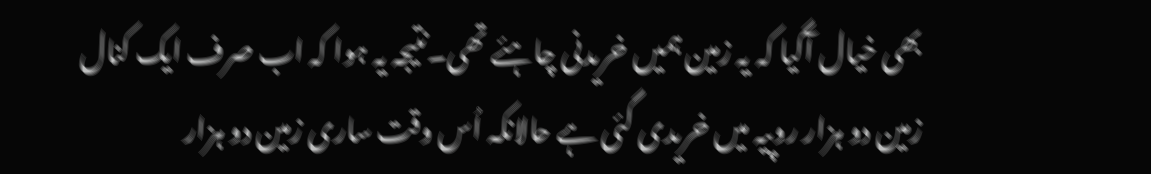بھی خیال آگیا کہ یہ زمین ہمیں خریدنی چاہئے تھی۔نتیجہ یہ ہوا کہ اب صرف ایک کنال زمین دو ہزار روپیہ میں خریدی گئی ہے حالانکہ اُس وقت ساری زمین دو ہزار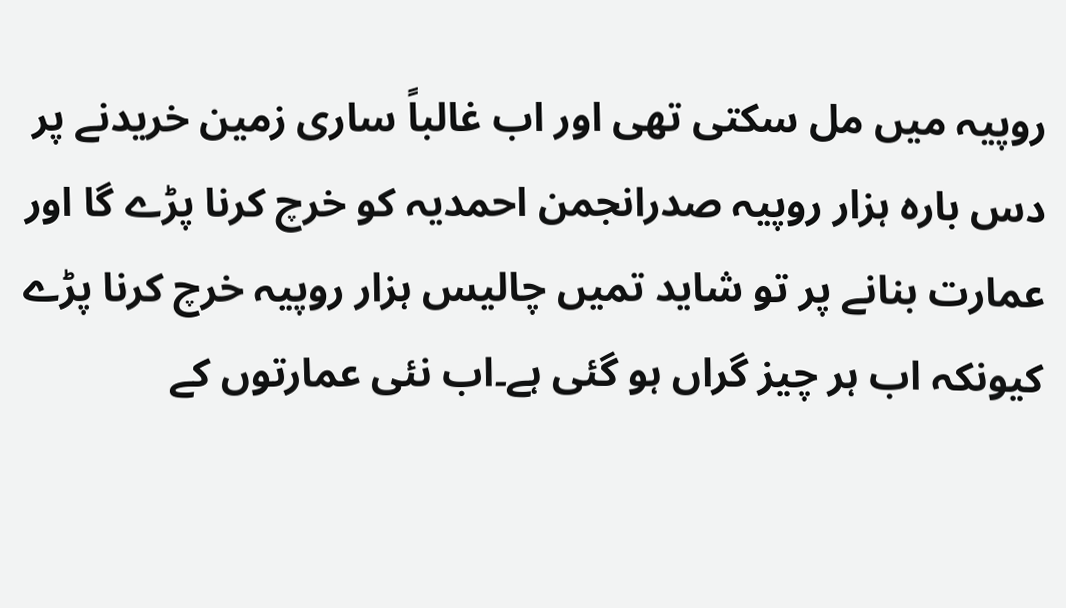روپیہ میں مل سکتی تھی اور اب غالباً ساری زمین خریدنے پر دس بارہ ہزار روپیہ صدرانجمن احمدیہ کو خرچ کرنا پڑے گا اور عمارت بنانے پر تو شاید تمیں چالیس ہزار روپیہ خرچ کرنا پڑے کیونکہ اب ہر چیز گراں ہو گئی ہے۔اب نئی عمارتوں کے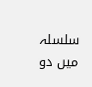سلسلہ میں دو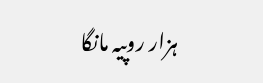ہزار روپیہ مانگا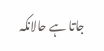جاتا ہے حالانکہ